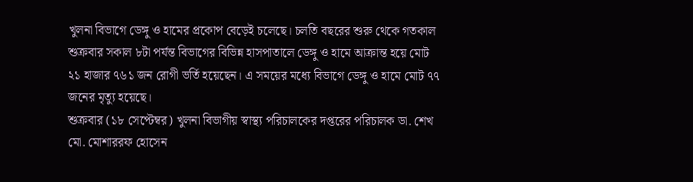খুলনা বিভাগে ডেঙ্গু ও হামের প্রকোপ বেড়েই চলেছে। চলতি বছরের শুরু থেকে গতকাল শুক্রবার সকাল ৮টা পর্যন্ত বিভাগের বিভিন্ন হাসপাতালে ডেঙ্গু ও হামে আক্রান্ত হয়ে মোট ২১ হাজার ৭৬১ জন রোগী ভর্তি হয়েছেন। এ সময়ের মধ্যে বিভাগে ডেঙ্গু ও হামে মোট ৭৭ জনের মৃত্যু হয়েছে।
শুক্রবার (১৮ সেপ্টেম্বর) খুলনা বিভাগীয় স্বাস্থ্য পরিচালকের দপ্তরের পরিচালক ডা. শেখ মো. মোশাররফ হোসেন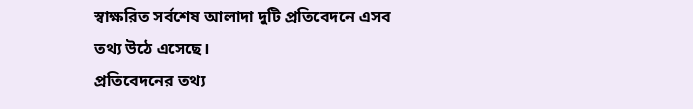স্বাক্ষরিত সর্বশেষ আলাদা দুটি প্রতিবেদনে এসব তথ্য উঠে এসেছে।
প্রতিবেদনের তথ্য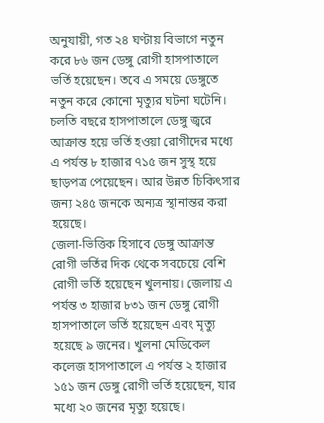অনুযায়ী, গত ২৪ ঘণ্টায় বিভাগে নতুন করে ৮৬ জন ডেঙ্গু রোগী হাসপাতালে ভর্তি হয়েছেন। তবে এ সময়ে ডেঙ্গুতে নতুন করে কোনো মৃত্যুর ঘটনা ঘটেনি। চলতি বছরে হাসপাতালে ডেঙ্গু জ্বরে আক্রান্ত হয়ে ভর্তি হওয়া রোগীদের মধ্যে এ পর্যন্ত ৮ হাজার ৭১৫ জন সুস্থ হয়ে ছাড়পত্র পেয়েছেন। আর উন্নত চিকিৎসার জন্য ২৪৫ জনকে অন্যত্র স্থানান্তর করা হয়েছে।
জেলা-ভিত্তিক হিসাবে ডেঙ্গু আক্রান্ত রোগী ভর্তির দিক থেকে সবচেয়ে বেশি রোগী ভর্তি হয়েছেন খুলনায়। জেলায় এ পর্যন্ত ৩ হাজার ৮৩১ জন ডেঙ্গু রোগী হাসপাতালে ভর্তি হয়েছেন এবং মৃত্যু হয়েছে ৯ জনের। খুলনা মেডিকেল কলেজ হাসপাতালে এ পর্যন্ত ২ হাজার ১৫১ জন ডেঙ্গু রোগী ভর্তি হয়েছেন, যার মধ্যে ২০ জনের মৃত্যু হয়েছে।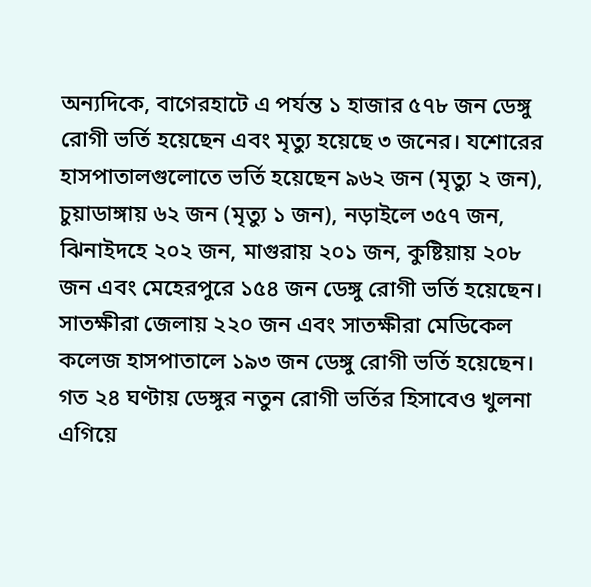অন্যদিকে, বাগেরহাটে এ পর্যন্ত ১ হাজার ৫৭৮ জন ডেঙ্গু রোগী ভর্তি হয়েছেন এবং মৃত্যু হয়েছে ৩ জনের। যশোরের হাসপাতালগুলোতে ভর্তি হয়েছেন ৯৬২ জন (মৃত্যু ২ জন), চুয়াডাঙ্গায় ৬২ জন (মৃত্যু ১ জন), নড়াইলে ৩৫৭ জন, ঝিনাইদহে ২০২ জন, মাগুরায় ২০১ জন, কুষ্টিয়ায় ২০৮ জন এবং মেহেরপুরে ১৫৪ জন ডেঙ্গু রোগী ভর্তি হয়েছেন। সাতক্ষীরা জেলায় ২২০ জন এবং সাতক্ষীরা মেডিকেল কলেজ হাসপাতালে ১৯৩ জন ডেঙ্গু রোগী ভর্তি হয়েছেন।
গত ২৪ ঘণ্টায় ডেঙ্গুর নতুন রোগী ভর্তির হিসাবেও খুলনা এগিয়ে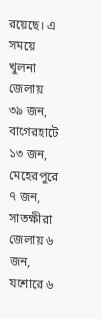রয়েছে। এ সময়ে খুলনা জেলায় ৩৯ জন, বাগেরহাটে ১৩ জন, মেহেরপুরে ৭ জন, সাতক্ষীরা জেলায় ৬ জন, যশোরে ৬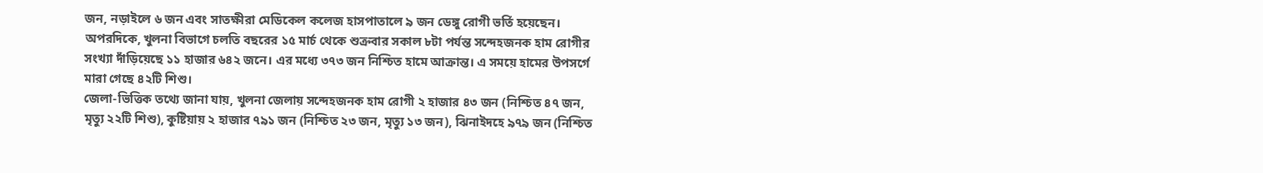জন, নড়াইলে ৬ জন এবং সাতক্ষীরা মেডিকেল কলেজ হাসপাতালে ৯ জন ডেঙ্গু রোগী ভর্তি হয়েছেন।
অপরদিকে, খুলনা বিভাগে চলতি বছরের ১৫ মার্চ থেকে শুক্রবার সকাল ৮টা পর্যন্ত সন্দেহজনক হাম রোগীর সংখ্যা দাঁড়িয়েছে ১১ হাজার ৬৪২ জনে। এর মধ্যে ৩৭৩ জন নিশ্চিত হামে আক্রান্ত। এ সময়ে হামের উপসর্গে মারা গেছে ৪২টি শিশু।
জেলা-ভিত্তিক তথ্যে জানা যায়, খুলনা জেলায় সন্দেহজনক হাম রোগী ২ হাজার ৪৩ জন (নিশ্চিত ৪৭ জন, মৃত্যু ২২টি শিশু), কুষ্টিয়ায় ২ হাজার ৭৯১ জন (নিশ্চিত ২৩ জন, মৃত্যু ১৩ জন), ঝিনাইদহে ৯৭৯ জন (নিশ্চিত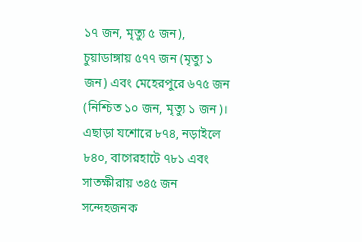১৭ জন, মৃত্যু ৫ জন), চুয়াডাঙ্গায় ৫৭৭ জন (মৃত্যু ১ জন) এবং মেহেরপুরে ৬৭৫ জন (নিশ্চিত ১০ জন, মৃত্যু ১ জন)।
এছাড়া যশোরে ৮৭৪, নড়াইলে ৮৪০, বাগেরহাটে ৭৮১ এবং সাতক্ষীরায় ৩৪৫ জন সন্দেহজনক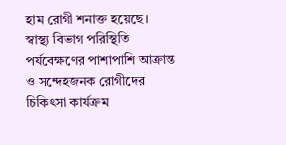হাম রোগী শনাক্ত হয়েছে।
স্বাস্থ্য বিভাগ পরিস্থিতি পর্যবেক্ষণের পাশাপাশি আক্রান্ত ও সন্দেহজনক রোগীদের চিকিৎসা কার্যক্রম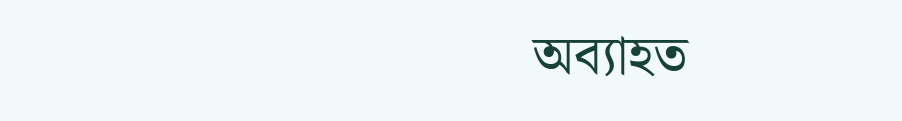অব্যাহত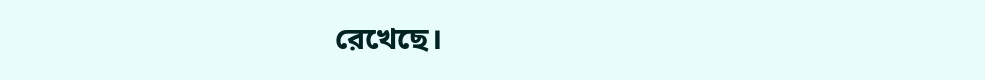রেখেছে।